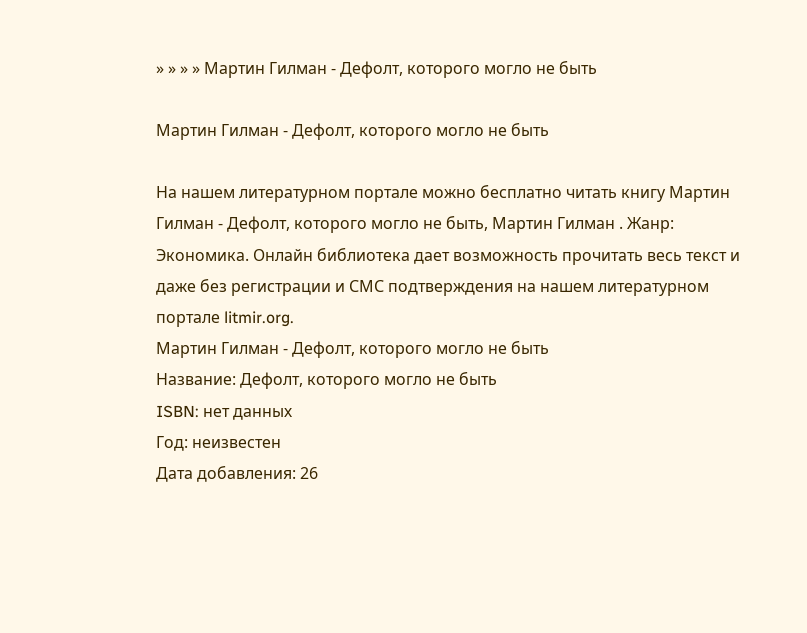» » » » Мартин Гилман - Дефолт, которого могло не быть

Мартин Гилман - Дефолт, которого могло не быть

На нашем литературном портале можно бесплатно читать книгу Мартин Гилман - Дефолт, которого могло не быть, Мартин Гилман . Жанр: Экономика. Онлайн библиотека дает возможность прочитать весь текст и даже без регистрации и СМС подтверждения на нашем литературном портале litmir.org.
Мартин Гилман - Дефолт, которого могло не быть
Название: Дефолт, которого могло не быть
ISBN: нет данных
Год: неизвестен
Дата добавления: 26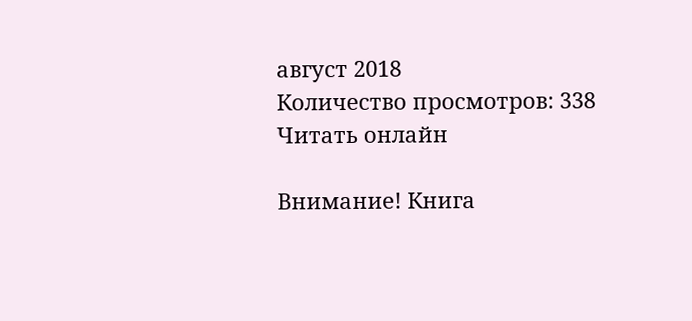август 2018
Количество просмотров: 338
Читать онлайн

Внимание! Книга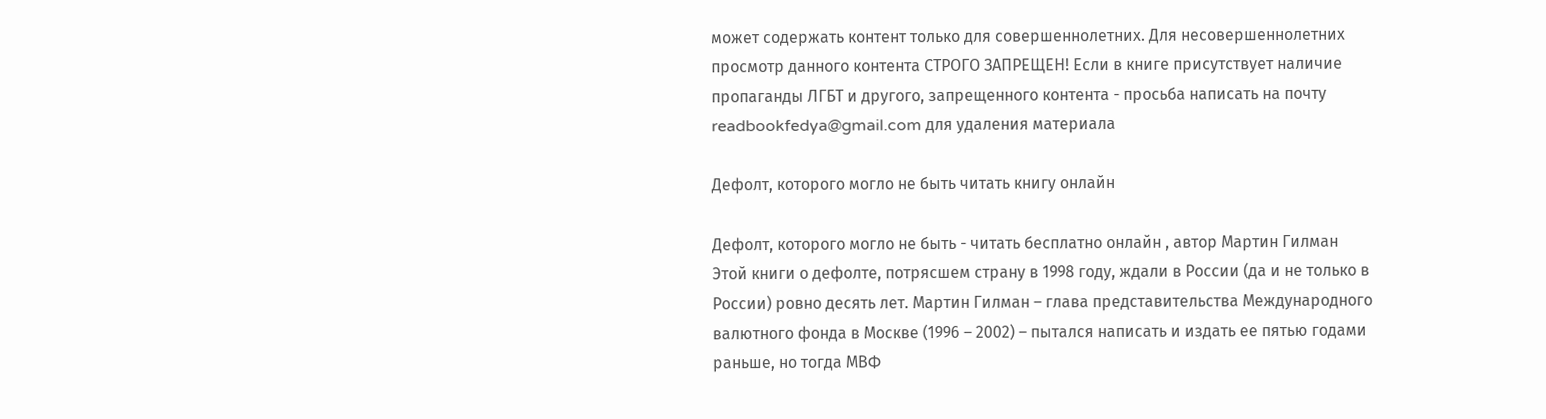может содержать контент только для совершеннолетних. Для несовершеннолетних просмотр данного контента СТРОГО ЗАПРЕЩЕН! Если в книге присутствует наличие пропаганды ЛГБТ и другого, запрещенного контента - просьба написать на почту readbookfedya@gmail.com для удаления материала

Дефолт, которого могло не быть читать книгу онлайн

Дефолт, которого могло не быть - читать бесплатно онлайн , автор Мартин Гилман
Этой книги о дефолте, потрясшем страну в 1998 году, ждали в России (да и не только в России) ровно десять лет. Мартин Гилман – глава представительства Международного валютного фонда в Москве (1996 – 2002) – пытался написать и издать ее пятью годами раньше, но тогда МВФ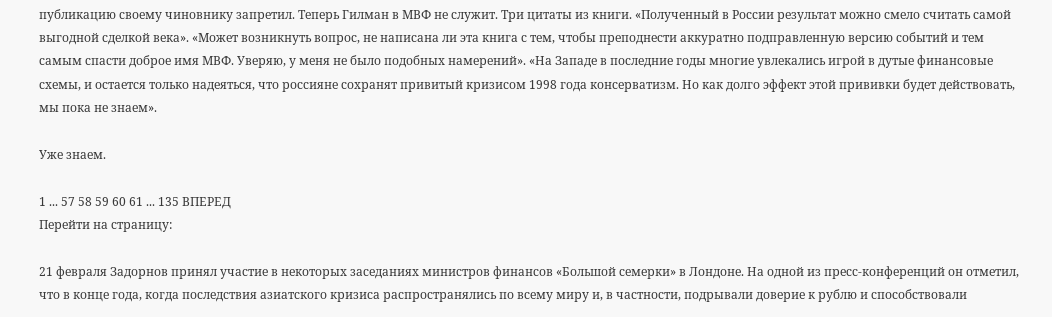публикацию своему чиновнику запретил. Теперь Гилман в МВФ не служит. Три цитаты из книги. «Полученный в России результат можно смело считать самой выгодной сделкой века». «Может возникнуть вопрос, не написана ли эта книга с тем, чтобы преподнести аккуратно подправленную версию событий и тем самым спасти доброе имя МВФ. Уверяю, у меня не было подобных намерений». «На Западе в последние годы многие увлекались игрой в дутые финансовые схемы, и остается только надеяться, что россияне сохранят привитый кризисом 1998 года консерватизм. Но как долго эффект этой прививки будет действовать, мы пока не знаем».

Уже знаем.

1 ... 57 58 59 60 61 ... 135 ВПЕРЕД
Перейти на страницу:

21 февраля Задорнов принял участие в некоторых заседаниях министров финансов «Большой семерки» в Лондоне. На одной из пресс-конференций он отметил, что в конце года, когда последствия азиатского кризиса распространялись по всему миру и, в частности, подрывали доверие к рублю и способствовали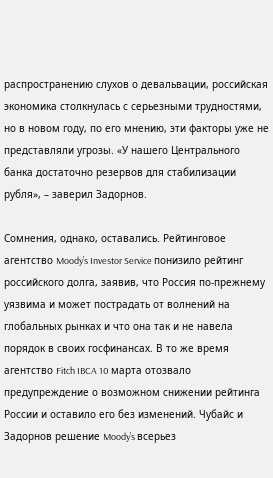распространению слухов о девальвации, российская экономика столкнулась с серьезными трудностями, но в новом году, по его мнению, эти факторы уже не представляли угрозы. «У нашего Центрального банка достаточно резервов для стабилизации рубля», – заверил Задорнов.

Сомнения, однако, оставались. Рейтинговое агентство Moody’s Investor Service понизило рейтинг российского долга, заявив, что Россия по-прежнему уязвима и может пострадать от волнений на глобальных рынках и что она так и не навела порядок в своих госфинансах. В то же время агентство Fitch IBCA 10 марта отозвало предупреждение о возможном снижении рейтинга России и оставило его без изменений. Чубайс и Задорнов решение Moody’s всерьез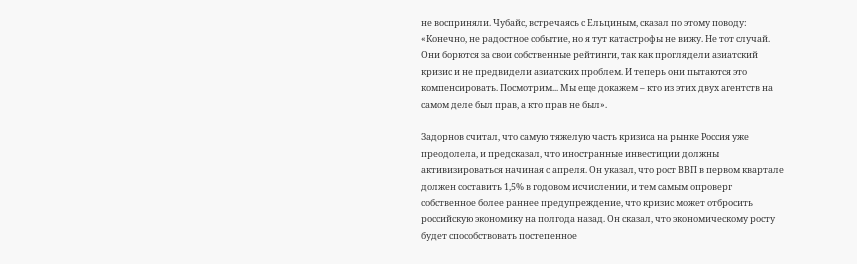не восприняли. Чубайс, встречаясь с Ельциным, сказал по этому поводу: «Конечно, не радостное событие, но я тут катастрофы не вижу. Не тот случай. Они борются за свои собственные рейтинги, так как проглядели азиатский кризис и не предвидели азиатских проблем. И теперь они пытаются это компенсировать. Посмотрим... Мы еще докажем – кто из этих двух агентств на самом деле был прав, а кто прав не был».

Задорнов считал, что самую тяжелую часть кризиса на рынке Россия уже преодолела, и предсказал, что иностранные инвестиции должны активизироваться начиная с апреля. Он указал, что рост ВВП в первом квартале должен составить 1,5% в годовом исчислении, и тем самым опроверг собственное более раннее предупреждение, что кризис может отбросить российскую экономику на полгода назад. Он сказал, что экономическому росту будет способствовать постепенное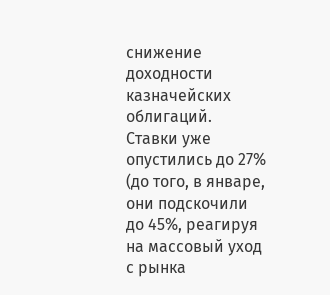снижение доходности казначейских облигаций. Ставки уже опустились до 27% (до того, в январе, они подскочили до 45%, реагируя на массовый уход с рынка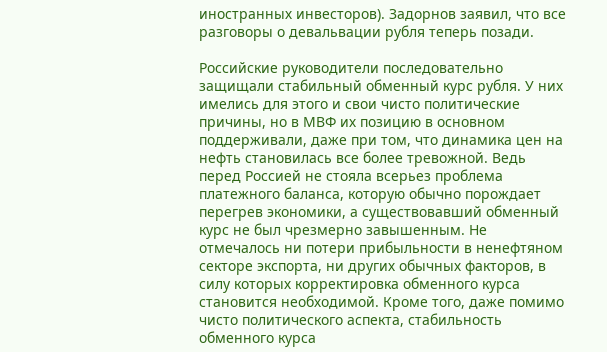иностранных инвесторов). Задорнов заявил, что все разговоры о девальвации рубля теперь позади.

Российские руководители последовательно защищали стабильный обменный курс рубля. У них имелись для этого и свои чисто политические причины, но в МВФ их позицию в основном поддерживали, даже при том, что динамика цен на нефть становилась все более тревожной. Ведь перед Россией не стояла всерьез проблема платежного баланса, которую обычно порождает перегрев экономики, а существовавший обменный курс не был чрезмерно завышенным. Не отмечалось ни потери прибыльности в ненефтяном секторе экспорта, ни других обычных факторов, в силу которых корректировка обменного курса становится необходимой. Кроме того, даже помимо чисто политического аспекта, стабильность обменного курса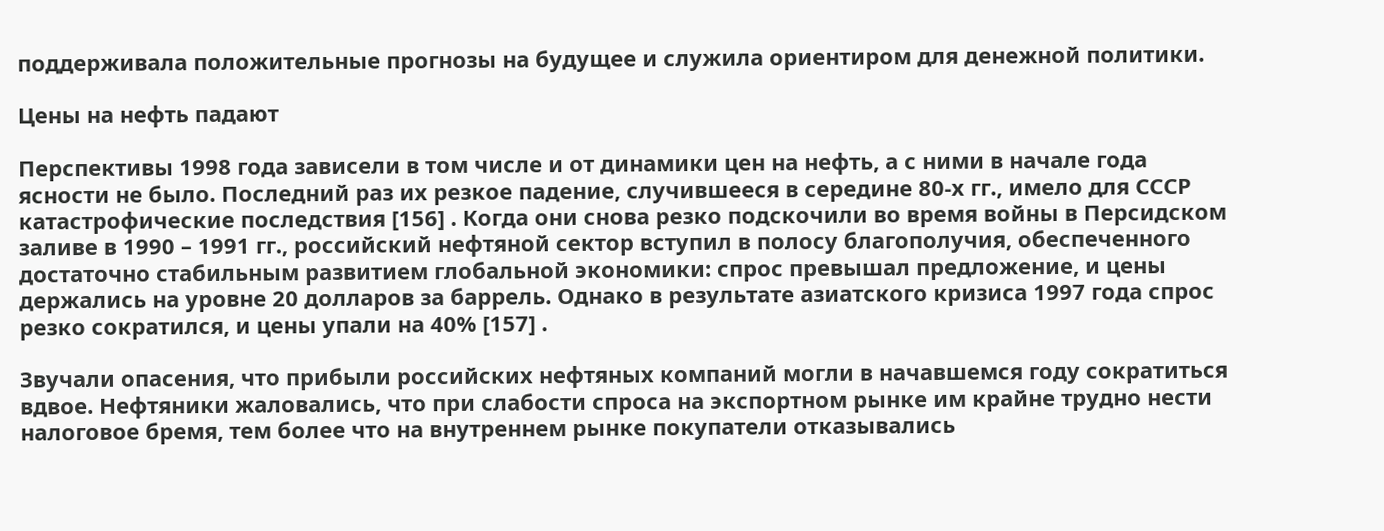поддерживала положительные прогнозы на будущее и служила ориентиром для денежной политики.

Цены на нефть падают

Перспективы 1998 года зависели в том числе и от динамики цен на нефть, а с ними в начале года ясности не было. Последний раз их резкое падение, случившееся в середине 80-х гг., имело для СССР катастрофические последствия [156] . Когда они снова резко подскочили во время войны в Персидском заливе в 1990 – 1991 гг., российский нефтяной сектор вступил в полосу благополучия, обеспеченного достаточно стабильным развитием глобальной экономики: спрос превышал предложение, и цены держались на уровне 20 долларов за баррель. Однако в результате азиатского кризиса 1997 года спрос резко сократился, и цены упали на 40% [157] .

Звучали опасения, что прибыли российских нефтяных компаний могли в начавшемся году сократиться вдвое. Нефтяники жаловались, что при слабости спроса на экспортном рынке им крайне трудно нести налоговое бремя, тем более что на внутреннем рынке покупатели отказывались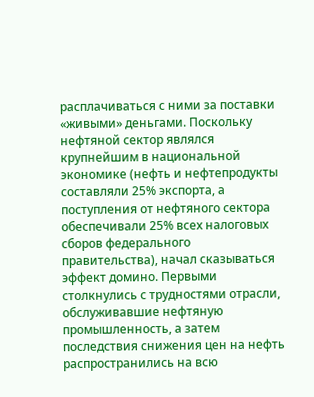расплачиваться с ними за поставки «живыми» деньгами. Поскольку нефтяной сектор являлся крупнейшим в национальной экономике (нефть и нефтепродукты составляли 25% экспорта, а поступления от нефтяного сектора обеспечивали 25% всех налоговых сборов федерального правительства), начал сказываться эффект домино. Первыми столкнулись с трудностями отрасли, обслуживавшие нефтяную промышленность, а затем последствия снижения цен на нефть распространились на всю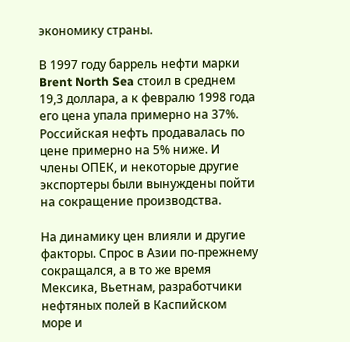экономику страны.

В 1997 году баррель нефти марки Brent North Sea стоил в среднем 19,3 доллара, а к февралю 1998 года его цена упала примерно на 37%. Российская нефть продавалась по цене примерно на 5% ниже. И члены ОПЕК, и некоторые другие экспортеры были вынуждены пойти на сокращение производства.

На динамику цен влияли и другие факторы. Спрос в Азии по-прежнему сокращался, а в то же время Мексика, Вьетнам, разработчики нефтяных полей в Каспийском море и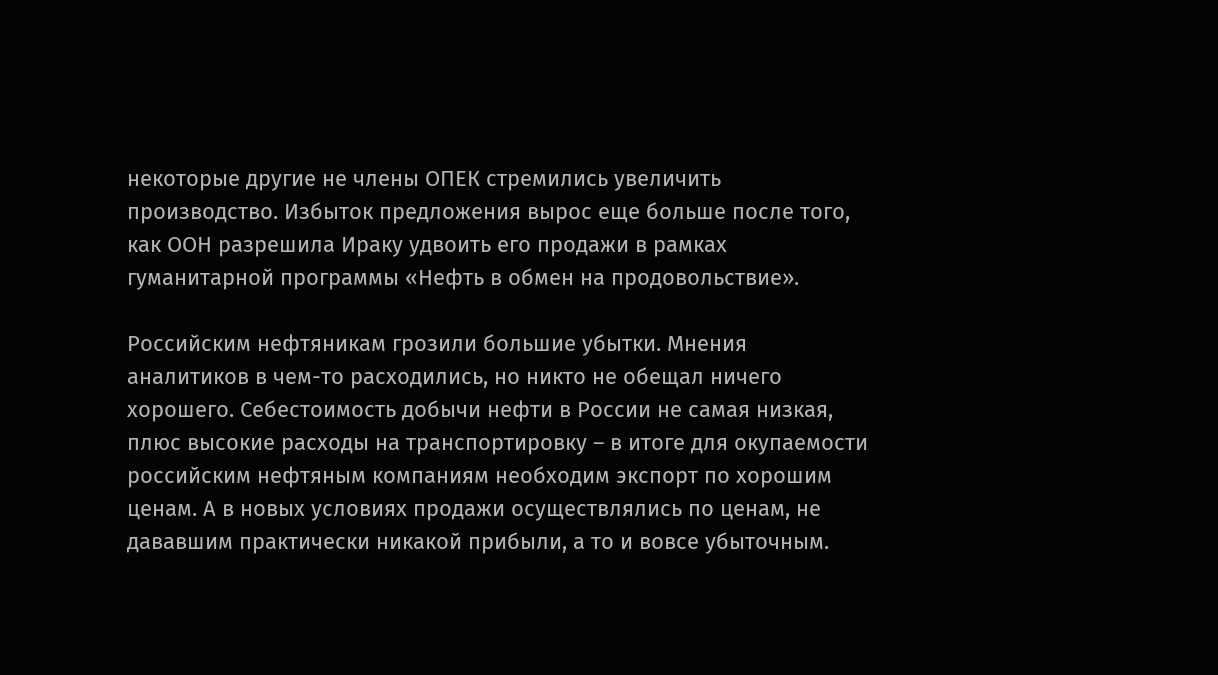некоторые другие не члены ОПЕК стремились увеличить производство. Избыток предложения вырос еще больше после того, как ООН разрешила Ираку удвоить его продажи в рамках гуманитарной программы «Нефть в обмен на продовольствие».

Российским нефтяникам грозили большие убытки. Мнения аналитиков в чем-то расходились, но никто не обещал ничего хорошего. Себестоимость добычи нефти в России не самая низкая, плюс высокие расходы на транспортировку – в итоге для окупаемости российским нефтяным компаниям необходим экспорт по хорошим ценам. А в новых условиях продажи осуществлялись по ценам, не дававшим практически никакой прибыли, а то и вовсе убыточным.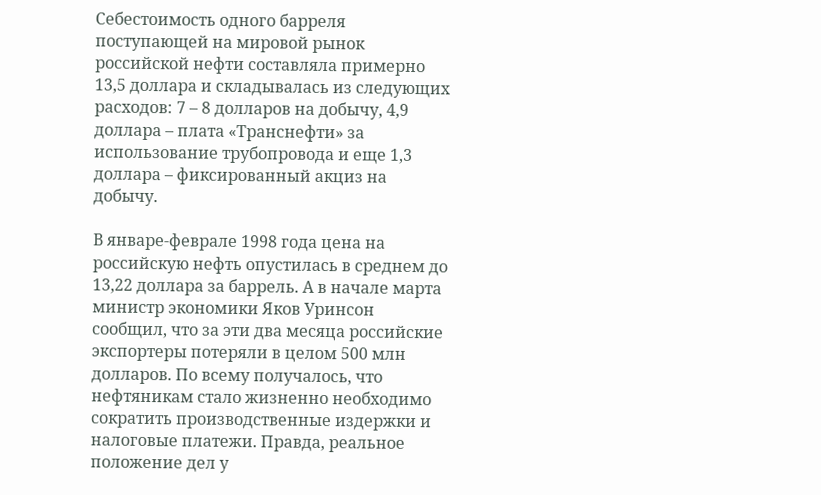Себестоимость одного барреля поступающей на мировой рынок российской нефти составляла примерно 13,5 доллара и складывалась из следующих расходов: 7 – 8 долларов на добычу, 4,9 доллара – плата «Транснефти» за использование трубопровода и еще 1,3 доллара – фиксированный акциз на добычу.

В январе-феврале 1998 года цена на российскую нефть опустилась в среднем до 13,22 доллара за баррель. А в начале марта министр экономики Яков Уринсон сообщил, что за эти два месяца российские экспортеры потеряли в целом 500 млн долларов. По всему получалось, что нефтяникам стало жизненно необходимо сократить производственные издержки и налоговые платежи. Правда, реальное положение дел у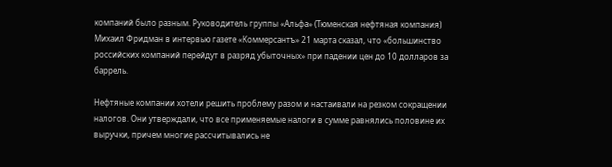компаний было разным. Руководитель группы «Альфа» (Тюменская нефтяная компания) Михаил Фридман в интервью газете «Коммерсантъ» 21 марта сказал, что «большинство российских компаний перейдут в разряд убыточных» при падении цен до 10 долларов за баррель.

Нефтяные компании хотели решить проблему разом и настаивали на резком сокращении налогов. Они утверждали, что все применяемые налоги в сумме равнялись половине их выручки, причем многие рассчитывались не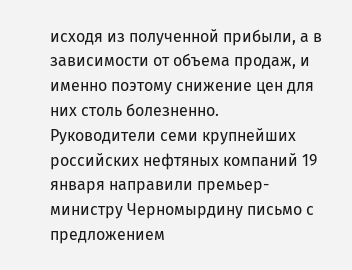исходя из полученной прибыли, а в зависимости от объема продаж, и именно поэтому снижение цен для них столь болезненно. Руководители семи крупнейших российских нефтяных компаний 19 января направили премьер-министру Черномырдину письмо с предложением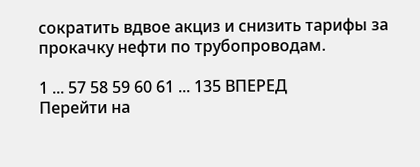сократить вдвое акциз и снизить тарифы за прокачку нефти по трубопроводам.

1 ... 57 58 59 60 61 ... 135 ВПЕРЕД
Перейти на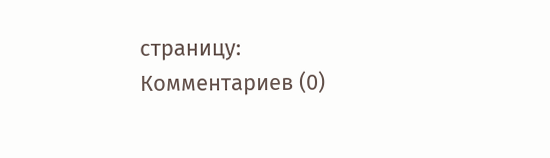страницу:
Комментариев (0)